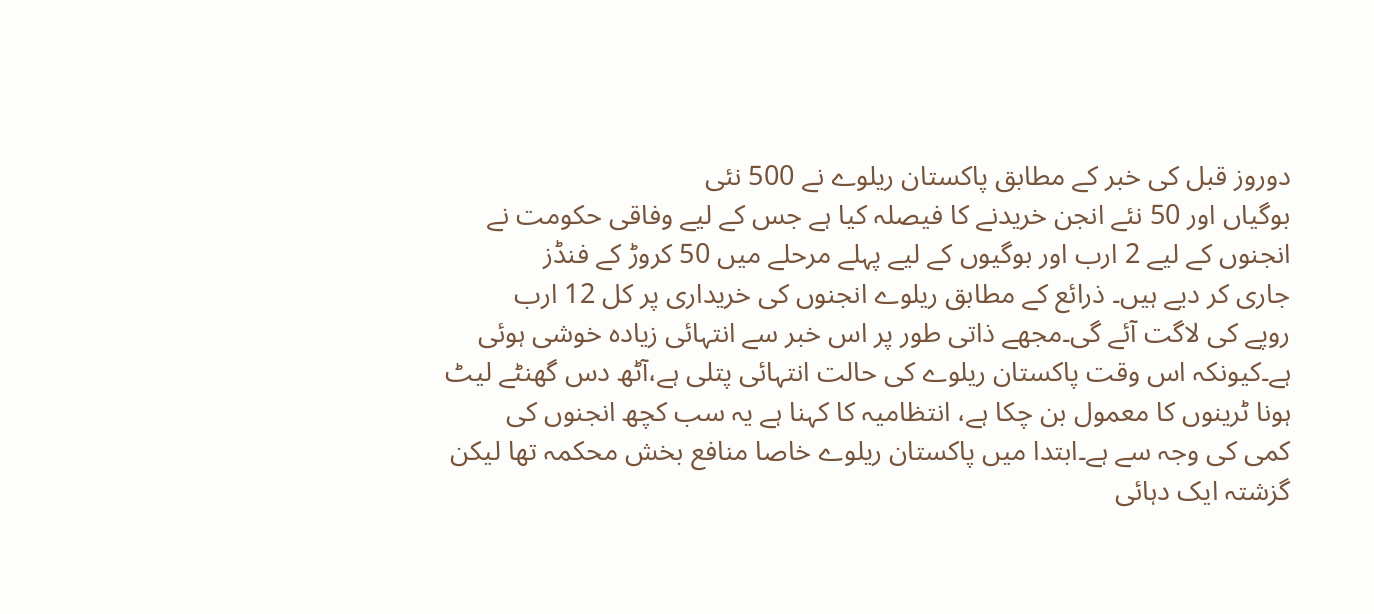دوروز قبل کی خبر کے مطابق پاکستان ریلوے نے 500 نئی
بوگیاں اور 50 نئے انجن خریدنے کا فیصلہ کیا ہے جس کے لیے وفاقی حکومت نے
انجنوں کے لیے 2 ارب اور بوگیوں کے لیے پہلے مرحلے میں 50 کروڑ کے فنڈز
جاری کر دیے ہیں۔ ذرائع کے مطابق ریلوے انجنوں کی خریداری پر کل 12 ارب
روپے کی لاگت آئے گی۔مجھے ذاتی طور پر اس خبر سے انتہائی زیادہ خوشی ہوئی
ہے۔کیونکہ اس وقت پاکستان ریلوے کی حالت انتہائی پتلی ہے،آٹھ دس گھنٹے لیٹ
ہونا ٹرینوں کا معمول بن چکا ہے، انتظامیہ کا کہنا ہے یہ سب کچھ انجنوں کی
کمی کی وجہ سے ہے۔ابتدا میں پاکستان ریلوے خاصا منافع بخش محکمہ تھا لیکن
گزشتہ ایک دہائی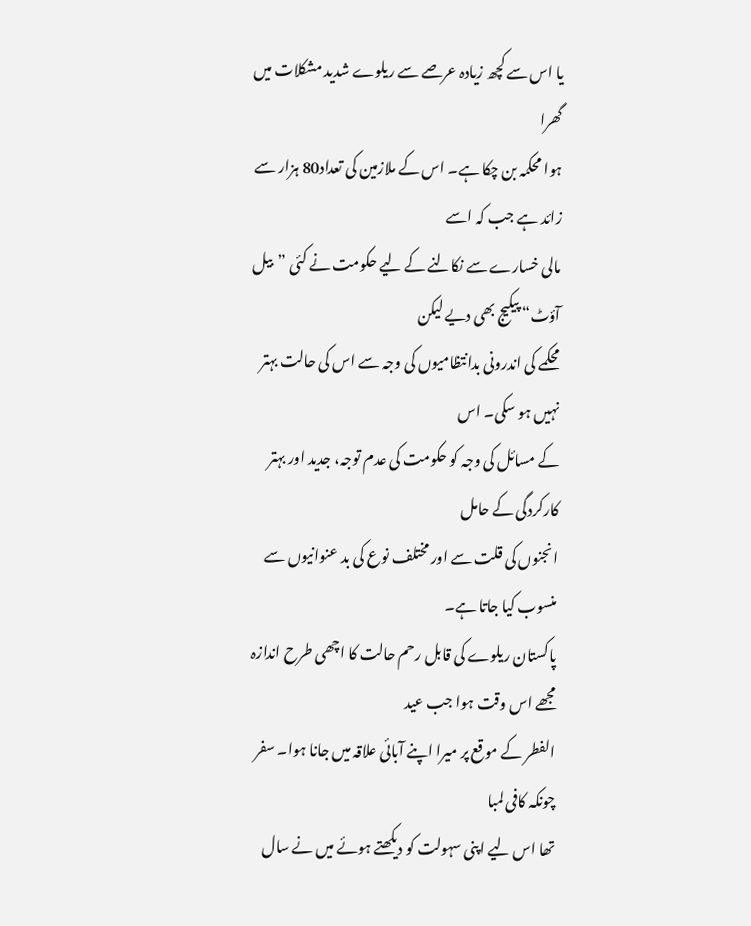یا اس سے کچھ زیادہ عرصے سے ریلوے شدید مشکلات میں گھرا
ہوا محکمہ بن چکا ہے۔ اس کے ملازمین کی تعداد80 ہزار سے زائد ہے جب کہ اسے
مالی خسارے سے نکالنے کے لیے حکومت نے کئی ”بیل آؤٹ“ پیکیج بھی دیے لیکن
محکمے کی اندرونی بدانتظامیوں کی وجہ سے اس کی حالت بہتر نہیں ہو سکی۔ اس
کے مسائل کی وجہ کو حکومت کی عدم توجہ، جدید اور بہتر کارکردگی کے حامل
انجنوں کی قلت سے اور مختلف نوع کی بد عنوانیوں سے منسوب کیا جاتا ہے۔
پاکستان ریلوے کی قابل رحم حالت کا اچھی طرح اندازہ مجھے اس وقت ہوا جب عید
الفطر کے موقع پر میرا اپنے آبائی علاقہ میں جانا ہوا۔ سفر چونکہ کافی لمبا
تھا اس لیے اپنی سہولت کو دیکھتے ہوئے میں نے سال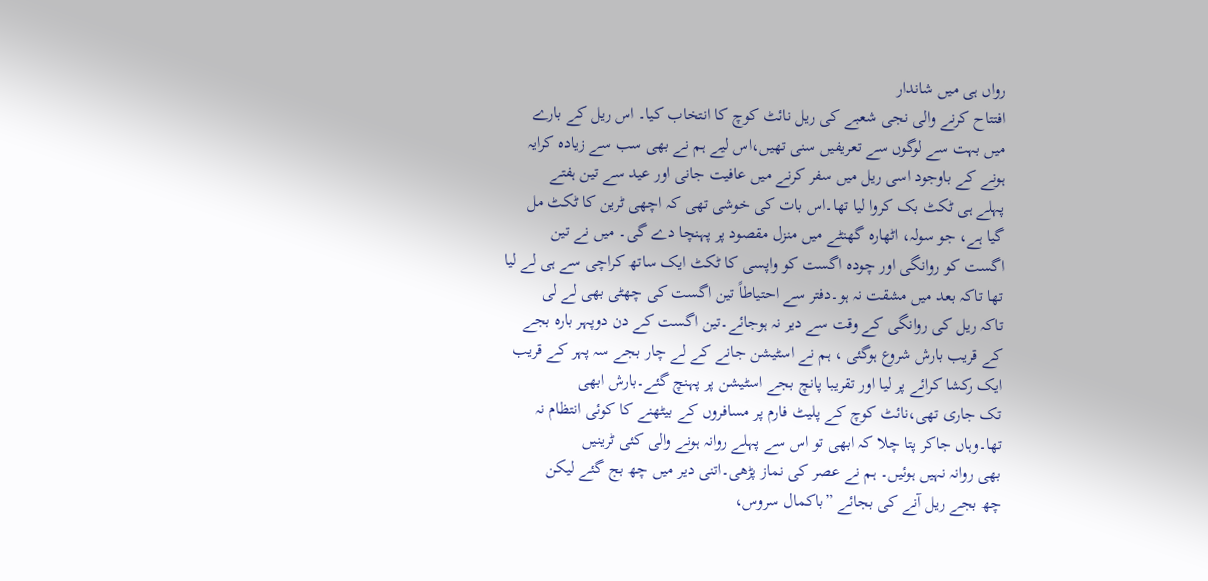رواں ہی میں شاندار
افتتاح کرنے والی نجی شعبے کی ریل نائٹ کوچ کا انتخاب کیا۔ اس ریل کے بارے
میں بہت سے لوگوں سے تعریفیں سنی تھیں،اس لیے ہم نے بھی سب سے زیادہ کرایہ
ہونے کے باوجود اسی ریل میں سفر کرنے میں عافیت جانی اور عید سے تین ہفتے
پہلے ہی ٹکٹ بک کروا لیا تھا۔اس بات کی خوشی تھی کہ اچھی ٹرین کا ٹکٹ مل
گیا ہے، جو سولہ، اٹھارہ گھنٹے میں منزل مقصود پر پہنچا دے گی۔ میں نے تین
اگست کو روانگی اور چودہ اگست کو واپسی کا ٹکٹ ایک ساتھ کراچی سے ہی لے لیا
تھا تاکہ بعد میں مشقت نہ ہو۔دفتر سے احتیاطاً تین اگست کی چھٹی بھی لے لی
تاکہ ریل کی روانگی کے وقت سے دیر نہ ہوجائے۔تین اگست کے دن دوپہر بارہ بجے
کے قریب بارش شروع ہوگئی ، ہم نے اسٹیشن جانے کے لے چار بجے سہ پہر کے قریب
ایک رکشا کرائے پر لیا اور تقریبا پانچ بجے اسٹیشن پر پہنچ گئے۔بارش ابھی
تک جاری تھی،نائٹ کوچ کے پلیٹ فارم پر مسافروں کے بیٹھنے کا کوئی انتظام نہ
تھا۔وہاں جاکر پتا چلا کہ ابھی تو اس سے پہلے روانہ ہونے والی کئی ٹرینیں
بھی روانہ نہیں ہوئیں۔ ہم نے عصر کی نماز پڑھی۔اتنی دیر میں چھ بج گئے لیکن
چھ بجے ریل آنے کی بجائے ”باکمال سروس،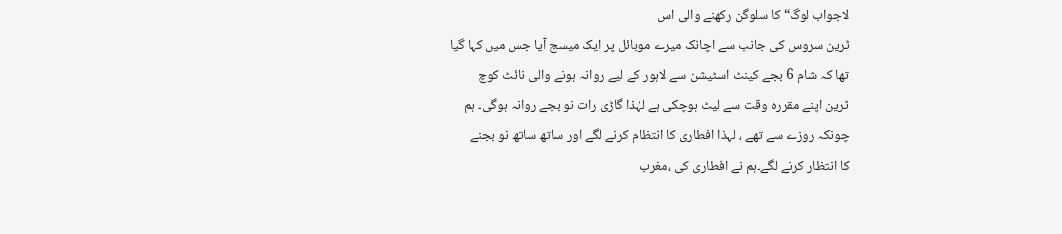لاجواب لوگ“ کا سلوگن رکھنے والی اس
ٹرین سروس کی جانب سے اچانک میرے موبائل پر ایک میسج آیا جس میں کہا گیا
تھا کہ شام 6 بجے کینٹ اسٹیشن سے لاہور کے لیے روانہ ہونے والی نائٹ کوچ
ٹرین اپنے مقررہ وقت سے لیٹ ہوچکی ہے لہٰذا گاڑی رات نو بجے روانہ ہوگی۔ ہم
چونکہ روزے سے تھے ، لہذا افطاری کا انتظام کرنے لگے اور ساتھ ساتھ نو بجنے
کا انتظار کرنے لگے۔ہم نے افطاری کی ،مغرب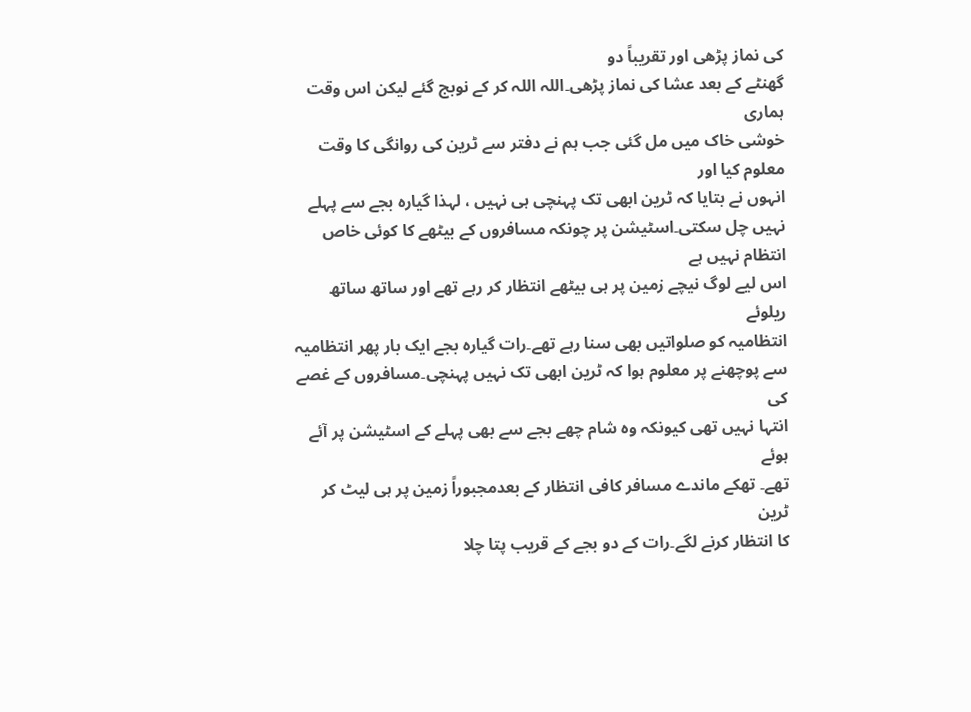کی نماز پڑھی اور تقریباً دو
گھنٹے کے بعد عشا کی نماز پڑھی۔اللہ اللہ کر کے نوبج گئے لیکن اس وقت ہماری
خوشی خاک میں مل گئی جب ہم نے دفتر سے ٹرین کی روانگی کا وقت معلوم کیا اور
انہوں نے بتایا کہ ٹرین ابھی تک پہنچی ہی نہیں ، لہذا گیارہ بجے سے پہلے
نہیں چل سکتی۔اسٹیشن پر چونکہ مسافروں کے بیٹھے کا کوئی خاص انتظام نہیں ہے
اس لیے لوگ نیچے زمین پر ہی بیٹھے انتظار کر رہے تھے اور ساتھ ساتھ ریلوئے
انتظامیہ کو صلواتیں بھی سنا رہے تھے۔رات گیارہ بجے ایک بار پھر انتظامیہ
سے پوچھنے پر معلوم ہوا کہ ٹرین ابھی تک نہیں پہنچی۔مسافروں کے غصے کی
انتہا نہیں تھی کیونکہ وہ شام چھے بجے سے بھی پہلے کے اسٹیشن پر آئے ہوئے
تھے۔ تھکے ماندے مسافر کافی انتظار کے بعدمجبوراً زمین پر ہی لیٹ کر ٹرین
کا انتظار کرنے لگے۔رات کے دو بجے کے قریب پتا چلا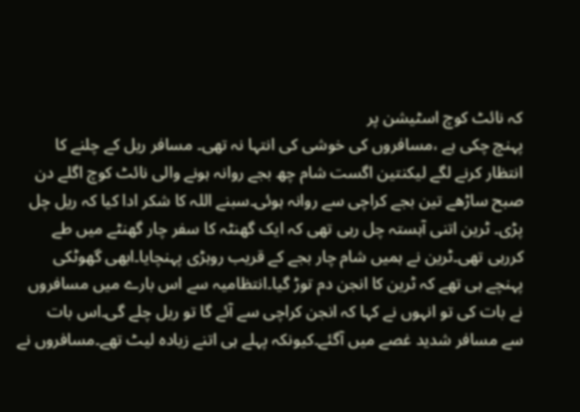کہ نائٹ کوچ اسٹیشن پر
پہنچ چکی ہے ،مسافروں کی خوشی کی انتہا نہ تھی۔ مسافر ریل کے چلنے کا
انتظار کرنے لگے لیکنتین اگست شام چھ بجے روانہ ہونے والی نائٹ کوچ اگلے دن
صبح ساڑھے تین بجے کراچی سے روانہ ہوئی۔سبنے اللہ کا شکر ادا کیا کہ ریل چل
پڑی۔ ٹرین اتنی آہستہ چل رہی تھی کہ ایک گھنٹہ کا سفر چار گھنٹے میں طے
کررہی تھی۔ٹرین نے ہمیں شام چار بجے کے قریب روہڑی پہنچایا۔ابھی گھوٹکی
پہنچے ہی تھے کہ ٹرین کا انجن دم توڑ گیا۔انتظامیہ سے اس بارے میں مسافروں
نے بات کی تو انہوں نے کہا کہ انجن کراچی سے آئے گا تو ریل چلے گی۔اس بات
سے مسافر شدید غصے میں آگئے۔کیونکہ پہلے ہی اتنے زیادہ لیٹ تھے۔مسافروں نے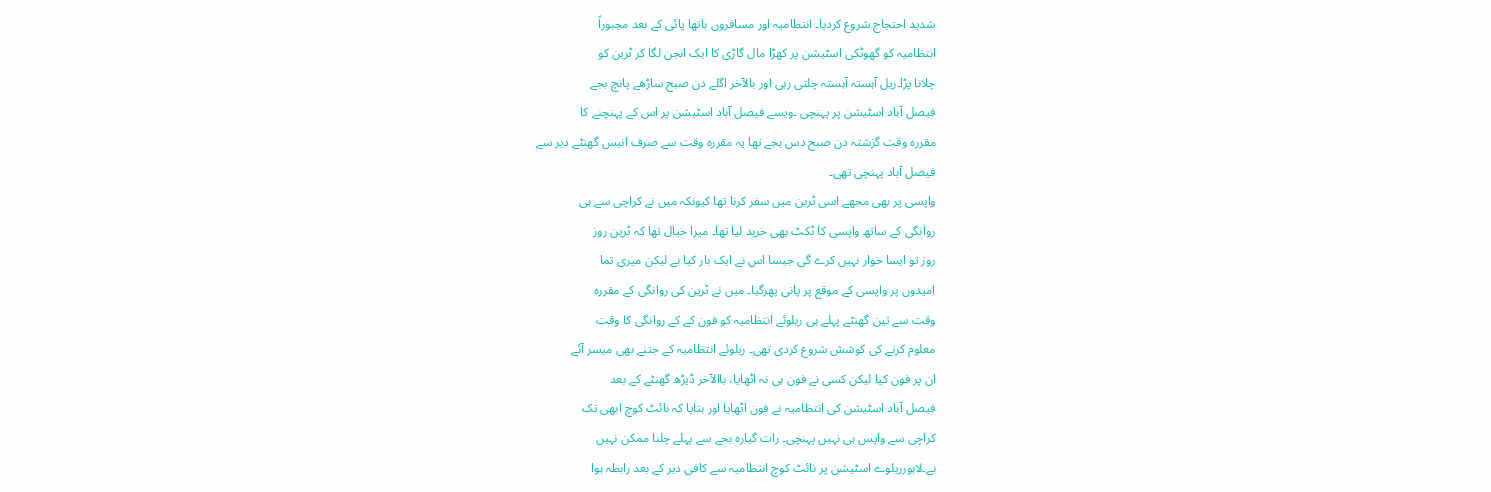شدید احتجاج شروع کردیا۔ انتظامیہ اور مسافروں ہاتھا پائی کے بعد مجبوراً
انتظامیہ کو گھوٹکی اسٹیشن پر کھڑا مال گاڑی کا ایک انجن لگا کر ٹرین کو
چلانا پڑا۔ریل آہستہ آہستہ چلتی رہی اور بالآخر اگلے دن صبح ساڑھے پانچ بجے
فیصل آباد اسٹیشن پر پہنچی ۔ویسے فیصل آباد اسٹیشن پر اس کے پہنچنے کا
مقررہ وقت گزشتہ دن صبح دس بجے تھا یہ مقررہ وقت سے صرف انیس گھنٹے دیر سے
فیصل آباد پہنچی تھی۔
واپسی پر بھی مجھے اسی ٹرین میں سفر کرنا تھا کیونکہ میں نے کراچی سے ہی
روانگی کے ساتھ واپسی کا ٹکٹ بھی خرید لیا تھا۔ میرا خیال تھا کہ ٹرین روز
روز تو ایسا خوار نہیں کرے گی جیسا اس نے ایک بار کیا ہے لیکن میری تما
امیدوں پر واپسی کے موقع پر پانی پھرگیا۔ میں نے ٹرین کی روانگی کے مقررہ
وقت سے تین گھنٹے پہلے ہی ریلوئے انتظامیہ کو فون کے کے روانگی کا وقت
معلوم کرنے کی کوشش شروع کردی تھی۔ ریلوئے انتظامیہ کے جتنے بھی میسر آئے
ان پر فون کیا لیکن کسی نے فون ہی نہ اٹھایا، باالآخر ڈیڑھ گھنٹے کے بعد
فیصل آباد اسٹیشن کی انتظامیہ نے فون اٹھایا اور بتایا کہ نائٹ کوچ ابھی تک
کراچی سے واپس ہی نہیں پہنچی۔ رات گیارہ بجے سے پہلے چلنا ممکن نہیں
ہے۔لاہورریلوے اسٹیشن پر نائٹ کوچ انتظامیہ سے کافی دیر کے بعد رابطہ ہوا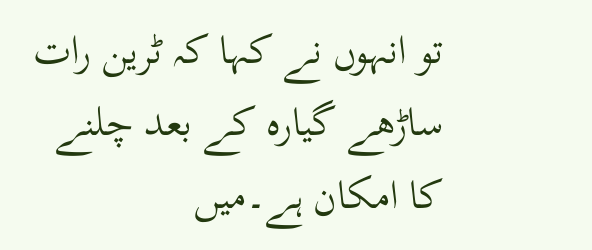تو انہوں نے کہا کہ ٹرین رات ساڑھے گیارہ کے بعد چلنے کا امکان ہے۔میں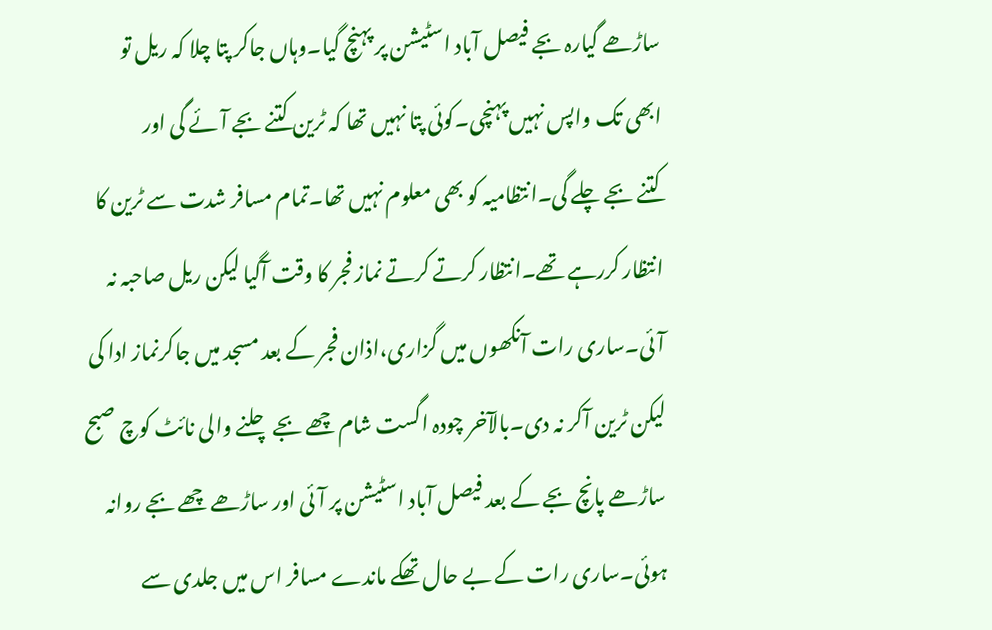ساڑھے گیارہ بجے فیصل آباد اسٹیشن پر پہنچ گیا۔وہاں جاکر پتا چلا کہ ریل تو
ابھی تک واپس نہیں پہنچی۔کوئی پتا نہیں تھا کہ ٹرین کتنے بجے آئے گی اور
کتنے بجے چلے گی۔انتظامیہ کو بھی معلوم نہیں تھا۔تمام مسافر شدت سے ٹرین کا
انتظار کررہے تھے۔انتظار کرتے کرتے نماز فجر کا وقت آگیا لیکن ریل صاحبہ نہ
آئی۔ساری رات آنکھوں میں گزاری،اذان فجر کے بعد مسجد میں جاکرنماز ادا کی
لیکن ٹرین آکر نہ دی۔بالآخر چودہ اگست شام چھے بجے چلنے والی نائٹ کوچ صبح
ساڑھے پانچ بجے کے بعد فیصل آباد اسٹیشن پر آئی اور ساڑھے چھے بجے روانہ
ہوئی۔ساری رات کے بے حال تھکے ماندے مسافر اس میں جلدی سے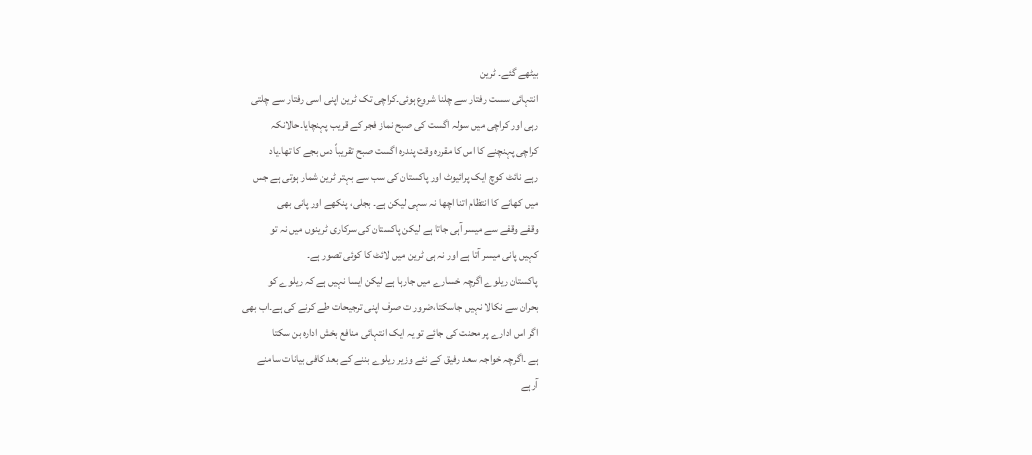بیٹھے گئے۔ ٹرین
انتہائی سست رفتار سے چلنا شروع ہوئی۔کراچی تک ٹرین اپنی اسی رفتار سے چلتی
رہی اور کراچی میں سولہ اگست کی صبح نماز فجر کے قریب پہنچایا۔حالانکہ
کراچی پہنچنے کا اس کا مقررہ وقت پندرہ اگست صبح تقریباً دس بجے کا تھا۔یاد
رہے نائٹ کوچ ایک پرائیوٹ اور پاکستان کی سب سے بہتر ٹرین شمار ہوتی ہے جس
میں کھانے کا انتظام اتنا اچھا نہ سہی لیکن ہے۔ بجلی، پنکھے اور پانی بھی
وقفے وقفے سے میسر آہی جاتا ہے لیکن پاکستان کی سرکاری ٹرینوں میں نہ تو
کہیں پانی میسر آتا ہے اور نہ ہی ٹرین میں لائٹ کا کوئی تصور ہے۔
پاکستان ریلوے اگرچہ خسارے میں جارہا ہے لیکن ایسا نہیں ہے کہ ریلوے کو
بحران سے نکالا نہیں جاسکتا،ضرور ت صرف اپنی ترجیحات طے کرنے کی ہے۔اب بھی
اگر اس ادارے پر محنت کی جائے تو یہ ایک انتہائی منافع بخش ادارہ بن سکتا
ہے ۔اگرچہ خواجہ سعد رفیق کے نئے وزیر ریلوے بننے کے بعد کافی بیانات سامنے
آرہے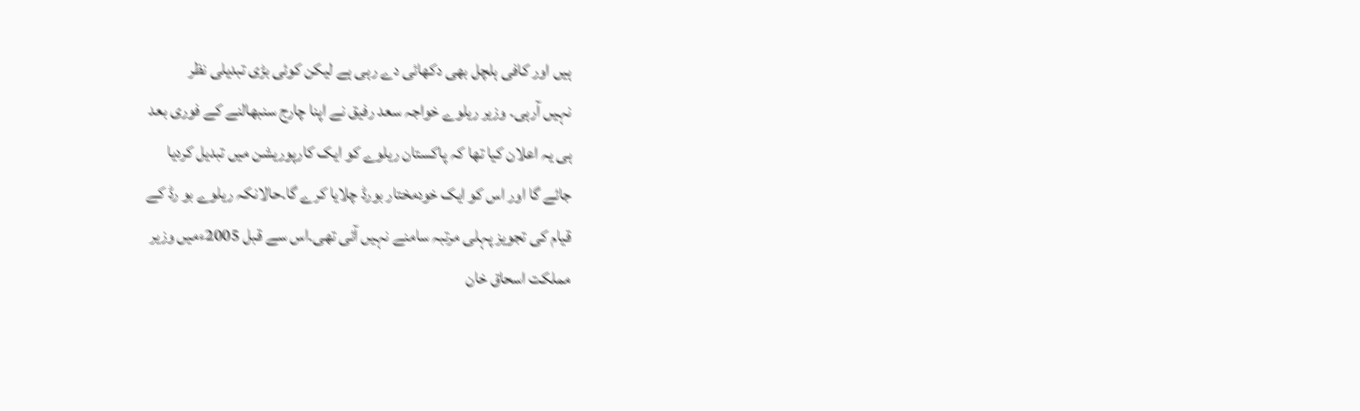ہیں اور کافی ہلچل بھی دکھائی دے رہی ہے لیکن کوئی بڑی تبدیلی نظر
نہیں آرہی۔ وزیر ریلوے خواجہ سعد رفیق نے اپنا چارج سنبھالنے کے فوری بعد
ہی یہ اعلان کیا تھا کہ پاکستان ریلوے کو ایک کارپوریشن میں تبدیل کردیا
جائے گا اور اس کو ایک خودمختار بورڈ چلایا کرے گا۔حالانکہ ریلوے بو رڈ کے
قیام کی تجویز پہلی مرتبہ سامنے نہیں آئی تھی۔اس سے قبل 2005ءمیں وزیر
مملکت اسحاق خان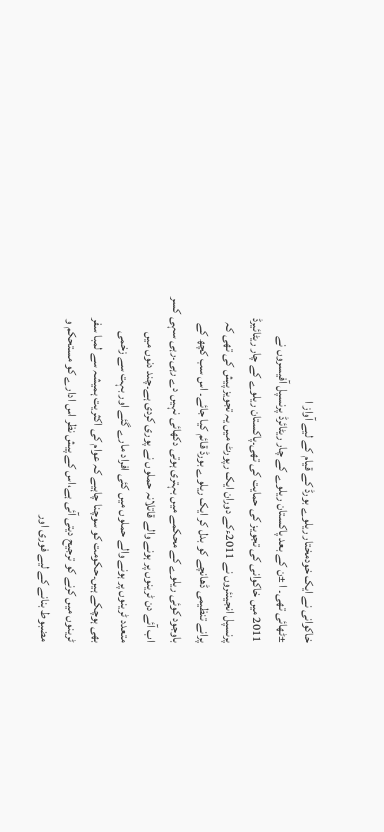خاکوانی نے ایک خودمختار ریلوے بورڈ کے قیام کے لیے آواز ا
±ٹھائی تھی۔ ا ±ن کے بعد پاکستان ریلوے کے چار ریٹائرڈ پرنسپل آفیسروں نے
2011 میں خاکوانی کی تجویز کی حمایت کی تھی۔پاکستان ریلوے کے چار ریٹائیرڈ
پرنسپل انجینئروں نے 2011ءکے دوران ایک رپورٹ میں یہ تجویز پیش کی تھی کہ
پرانے تنظیمی ڈھانچے کو بدل کر ایک ریلوے بورڈ قائم کیا جائے۔ اس سب کچھ کے
باوجود کوئی ریلوے کے محکمے میں بہتری ہوتی دکھائی نہیں دے رہی۔رہی سہی کسر
اب آئے دن ٹرینوں پر ہونے والے قاتلانہ حملوں نے پوری کردی ہے۔چند دنوں میں
متعدد ٹرینوں پر ہونے والے حملوں میں کئی افراد مارے گئے اور بہت سے زخمی
بھی ہوچکے ہیں۔حکومت کو سوچنا چاہیے کہ عوام کی اکثریت ہمیشہ سے لمبا سفر
ٹرینوں میں کرنے کو ترجیح دیتی آئی ہے،اس کے پیش نظر اس ادارے کو مستحکم و
مضبوط بنانے کے لیے فوری اور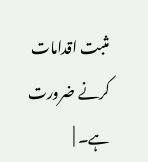مثبت اقدامات کرنے ضرورت ہے۔ |